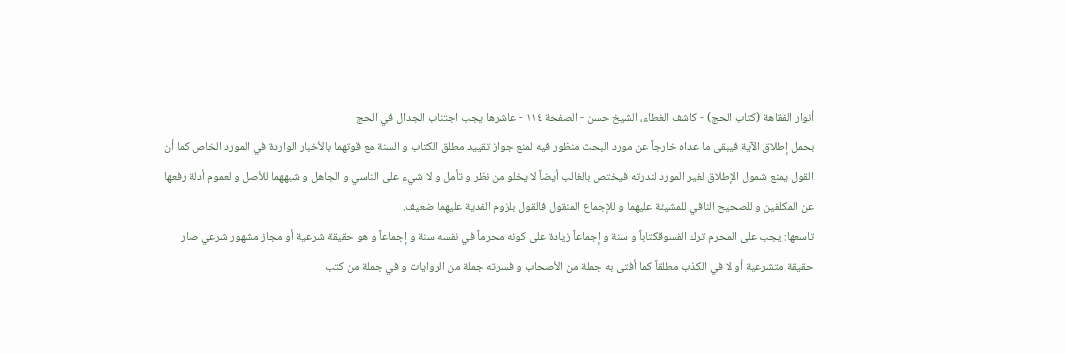أنوار الفقاهة (كتاب الحج) - كاشف الغطاء، الشيخ حسن - الصفحة ١١٤ - عاشرها يجب اجتناب الجدال في الحج
بحمل إطلاق الآية فيبقى ما عداه خارجاً عن مورد البحث منظور فيه لمنع جواز تقييد مطلق الكتاب و السنة مع قوتهما بالأخبار الواردة في المورد الخاص كما أن القول يمنع شمول الإطلاق لغير المورد لندرته فيختص بالغالب أيضاً لا يخلو من نظر و تأمل و لا شيء على الناسي و الجاهل و شبههما للأصل و لعموم أدلة رفعها عن المكلفين و للصحيح النافي للمشيئة عليهما و للإجماع المنقول فالقول بلزوم الفدية عليهما ضعيف.
تاسعها: يجب على المحرم ترك الفسوقكتاباً و سنة و إجماعاً زيادة على كونه محرماً في نفسه سنة و إجماعاً و هو حقيقة شرعية أو مجاز مشهور شرعي صار حقيقة متشرعية أو لا في الكذب مطلقاً كما أفتى به جملة من الأصحاب و فسرته جملة من الروايات و في جملة من كتب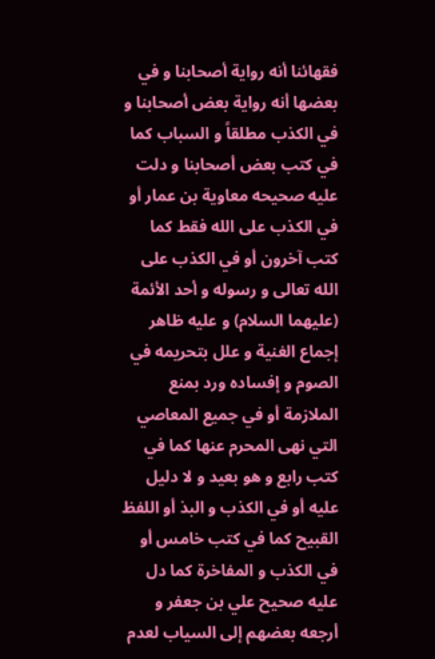فقهائنا أنه رواية أصحابنا و في بعضها أنه رواية بعض أصحابنا و في الكذب مطلقاً و السباب كما في كتب بعض أصحابنا و دلت عليه صحيحه معاوية بن عمار أو في الكذب على الله فقط كما كتب آخرون أو في الكذب على الله تعالى و رسوله و أحد الأئمة (عليهما السلام) و عليه ظاهر إجماع الغنية و علل بتحريمه في الصوم و إفساده ورد بمنع الملازمة أو في جميع المعاصي التي نهى المحرم عنها كما في كتب رابع و هو بعيد و لا دليل عليه أو في الكذب و البذ أو اللفظ القبيح كما في كتب خامس أو في الكذب و المفاخرة كما دل عليه صحيح علي بن جعفر و أرجعه بعضهم إلى السياب لعدم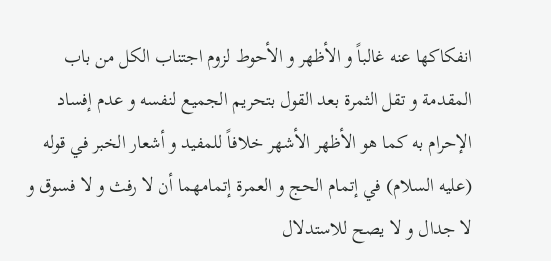انفكاكها عنه غالباً و الأظهر و الأحوط لزوم اجتناب الكل من باب المقدمة و تقل الثمرة بعد القول بتحريم الجميع لنفسه و عدم إفساد الإحرام به كما هو الأظهر الأشهر خلافاً للمفيد و أشعار الخبر في قوله (عليه السلام) في إتمام الحج و العمرة إتمامهما أن لا رفث و لا فسوق و لا جدال و لا يصح للاستدلال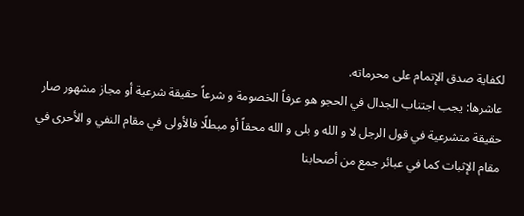لكفاية صدق الإتمام على محرماته.
عاشرها: يجب اجتناب الجدال في الحجو هو عرفاً الخصومة و شرعاً حقيقة شرعية أو مجاز مشهور صار حقيقة متشرعية في قول الرجل لا و الله و بلى و الله محقاً أو مبطلًا فالأولى في مقام النفي و الأحرى في مقام الإثبات كما في عبائر جمع من أصحابنا